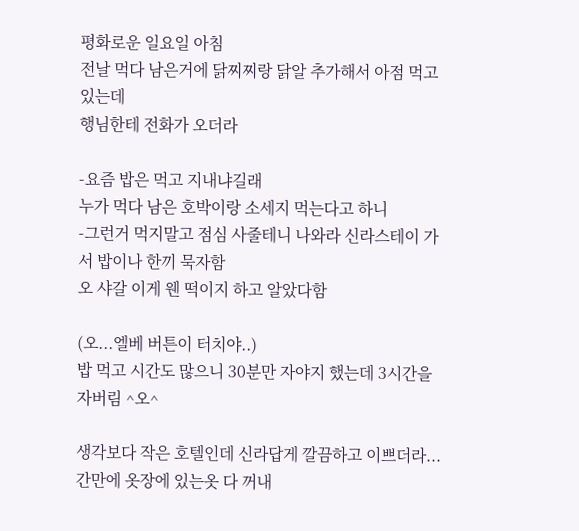평화로운 일요일 아침
전날 먹다 남은거에 닭찌찌랑 닭알 추가해서 아점 먹고있는데
행님한테 전화가 오더라

-요즘 밥은 먹고 지내냐길래
누가 먹다 남은 호박이랑 소세지 먹는다고 하니
-그런거 먹지말고 점심 사줄테니 나와라 신라스테이 가서 밥이나 한끼 묵자함
오 샤갈 이게 웬 떡이지 하고 알았다함

(오...엘베 버튼이 터치야..)
밥 먹고 시간도 많으니 30분만 자야지 했는데 3시간을 자버림 ^오^

생각보다 작은 호텔인데 신라답게 깔끔하고 이쁘더라...
간만에 옷장에 있는옷 다 꺼내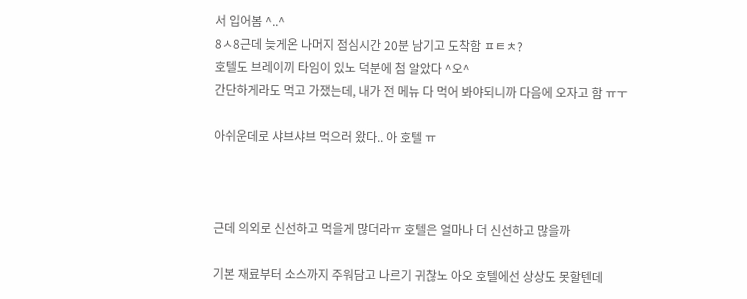서 입어봄 ^..^
8ㅅ8근데 늦게온 나머지 점심시간 20분 남기고 도착함 ㅍㅌㅊ?
호텔도 브레이끼 타임이 있노 덕분에 첨 알았다 ^오^
간단하게라도 먹고 가쟀는데, 내가 전 메뉴 다 먹어 봐야되니까 다음에 오자고 함 ㅠㅜ

아쉬운데로 샤브샤브 먹으러 왔다.. 아 호텔 ㅠ



근데 의외로 신선하고 먹을게 많더라ㅠ 호텔은 얼마나 더 신선하고 많을까

기본 재료부터 소스까지 주워담고 나르기 귀찮노 아오 호텔에선 상상도 못할텐데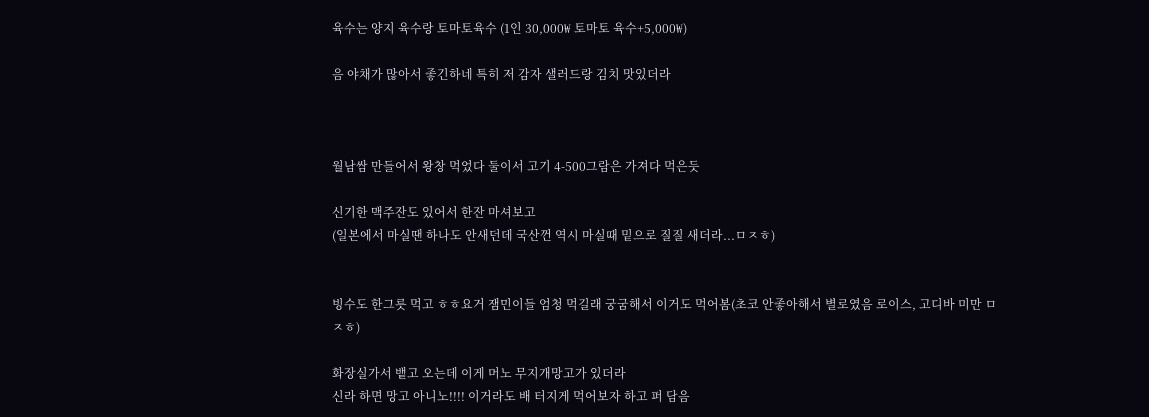육수는 양지 육수랑 토마토육수 (1인 30,000₩ 토마토 육수+5,000₩)

음 야채가 많아서 좋긴하네 특히 저 감자 샐러드랑 김치 맛있더라



월남쌈 만들어서 왕창 먹었다 둘이서 고기 4-500그람은 가져다 먹은듯

신기한 맥주잔도 있어서 한잔 마셔보고
(일본에서 마실땐 하나도 안새던데 국산껀 역시 마실때 밑으로 질질 새더라...ㅁㅈㅎ)


빙수도 한그릇 먹고 ㅎㅎ요거 잼민이들 엄청 먹길래 궁굼해서 이거도 먹어봄(초코 안좋아해서 별로였음 로이스, 고디바 미만 ㅁㅈㅎ)

화장실가서 뱉고 오는데 이게 머노 무지개망고가 있더라
신라 하면 망고 아니노!!!! 이거라도 배 터지게 먹어보자 하고 퍼 담음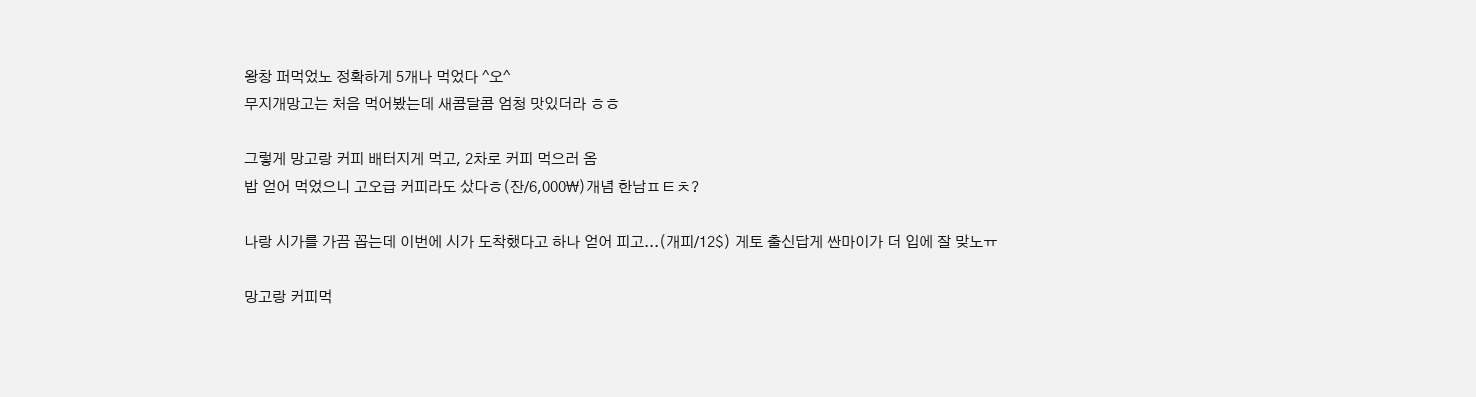왕창 퍼먹었노 정확하게 5개나 먹었다 ^오^
무지개망고는 처음 먹어봤는데 새콤달콤 엄청 맛있더라 ㅎㅎ

그렇게 망고랑 커피 배터지게 먹고, 2차로 커피 먹으러 옴
밥 얻어 먹었으니 고오급 커피라도 샀다ㅎ(잔/6,000₩)개념 한남ㅍㅌㅊ?

나랑 시가를 가끔 꼽는데 이번에 시가 도착했다고 하나 얻어 피고...(개피/12$) 게토 출신답게 싼마이가 더 입에 잘 맞노ㅠ

망고랑 커피먹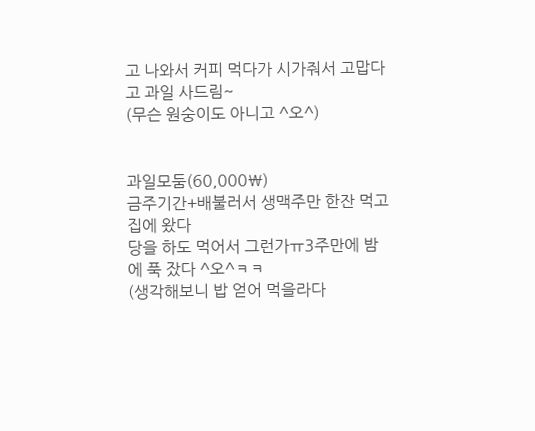고 나와서 커피 먹다가 시가줘서 고맙다고 과일 사드림~
(무슨 원숭이도 아니고 ^오^)


과일모둠(60,000₩)
금주기간+배불러서 생맥주만 한잔 먹고 집에 왔다
당을 하도 먹어서 그런가ㅠ3주만에 밤에 푹 잤다 ^오^ㅋㅋ
(생각해보니 밥 얻어 먹을라다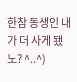한참 동생인 내가 더 사게 됐노? ^..^)